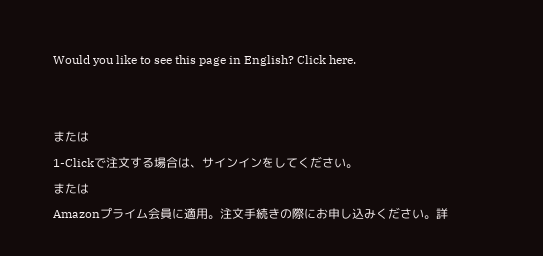Would you like to see this page in English? Click here.


または
1-Clickで注文する場合は、サインインをしてください。
または
Amazonプライム会員に適用。注文手続きの際にお申し込みください。詳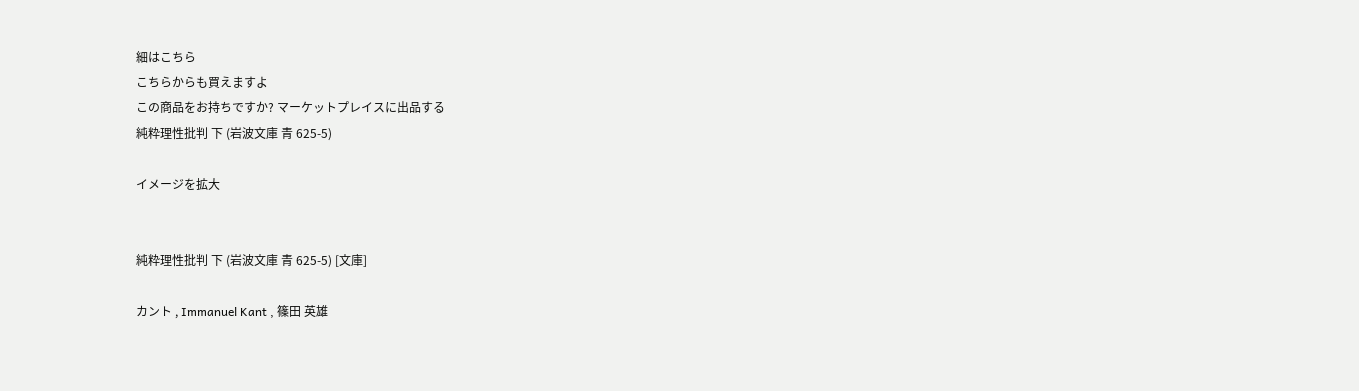細はこちら
こちらからも買えますよ
この商品をお持ちですか? マーケットプレイスに出品する
純粋理性批判 下 (岩波文庫 青 625-5)

イメージを拡大


純粋理性批判 下 (岩波文庫 青 625-5) [文庫]

カント , Immanuel Kant , 篠田 英雄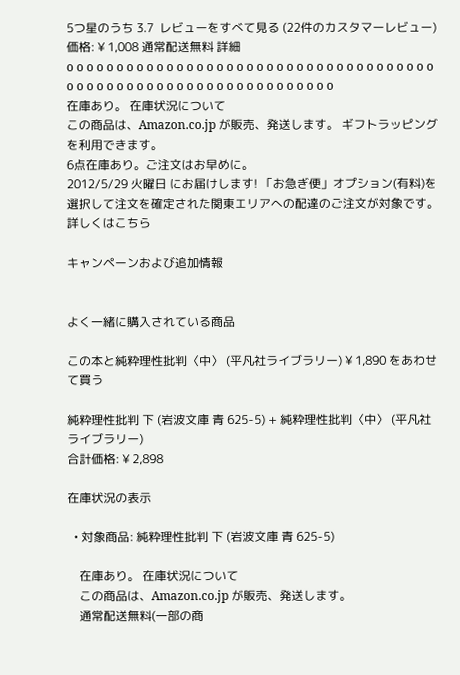5つ星のうち 3.7  レビューをすべて見る (22件のカスタマーレビュー)
価格: ¥ 1,008 通常配送無料 詳細
o o o o o o o o o o o o o o o o o o o o o o o o o o o o o o o o o o o o o o o o o o o o o o o o o o o o o o o o o o o o o o o o
在庫あり。 在庫状況について
この商品は、Amazon.co.jp が販売、発送します。 ギフトラッピングを利用できます。
6点在庫あり。ご注文はお早めに。
2012/5/29 火曜日 にお届けします! 「お急ぎ便」オプション(有料)を選択して注文を確定された関東エリアへの配達のご注文が対象です。詳しくはこちら

キャンペーンおよび追加情報


よく一緒に購入されている商品

この本と純粋理性批判〈中〉 (平凡社ライブラリー) ¥ 1,890 をあわせて買う

純粋理性批判 下 (岩波文庫 青 625-5) + 純粋理性批判〈中〉 (平凡社ライブラリー)
合計価格: ¥ 2,898

在庫状況の表示

  • 対象商品: 純粋理性批判 下 (岩波文庫 青 625-5)

    在庫あり。 在庫状況について
    この商品は、Amazon.co.jp が販売、発送します。
    通常配送無料(一部の商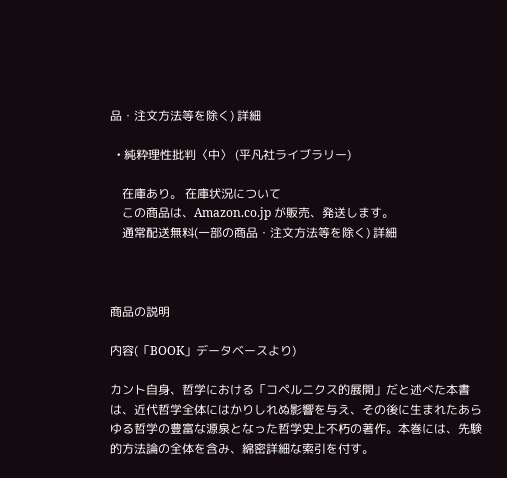品・注文方法等を除く) 詳細

  • 純粋理性批判〈中〉 (平凡社ライブラリー)

    在庫あり。 在庫状況について
    この商品は、Amazon.co.jp が販売、発送します。
    通常配送無料(一部の商品・注文方法等を除く) 詳細



商品の説明

内容(「BOOK」データベースより)

カント自身、哲学における「コペルニクス的展開」だと述べた本書は、近代哲学全体にはかりしれぬ影響を与え、その後に生まれたあらゆる哲学の豊富な源泉となった哲学史上不朽の著作。本巻には、先験的方法論の全体を含み、綿密詳細な索引を付す。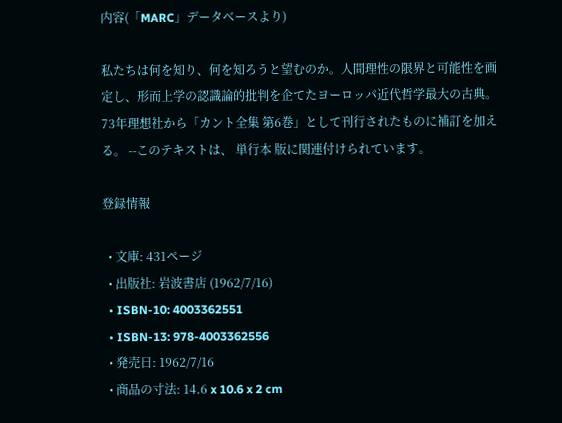内容(「MARC」データベースより)

私たちは何を知り、何を知ろうと望むのか。人間理性の限界と可能性を画定し、形而上学の認識論的批判を企てたヨーロッパ近代哲学最大の古典。73年理想社から「カント全集 第6巻」として刊行されたものに補訂を加える。 --このテキストは、 単行本 版に関連付けられています。

登録情報

  • 文庫: 431ページ
  • 出版社: 岩波書店 (1962/7/16)
  • ISBN-10: 4003362551
  • ISBN-13: 978-4003362556
  • 発売日: 1962/7/16
  • 商品の寸法: 14.6 x 10.6 x 2 cm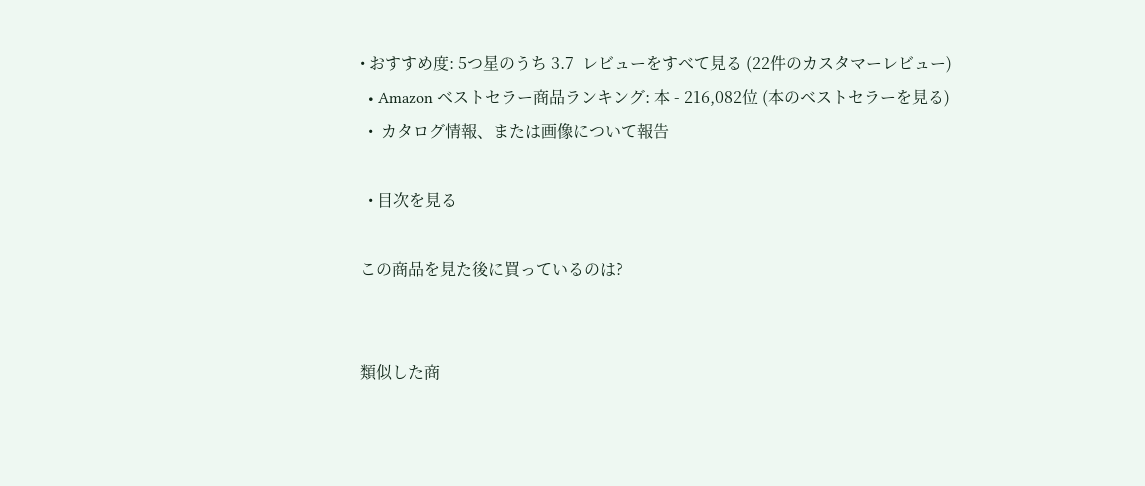• おすすめ度: 5つ星のうち 3.7  レビューをすべて見る (22件のカスタマーレビュー)
  • Amazon ベストセラー商品ランキング: 本 - 216,082位 (本のベストセラーを見る)
  •  カタログ情報、または画像について報告

  • 目次を見る

この商品を見た後に買っているのは?


類似した商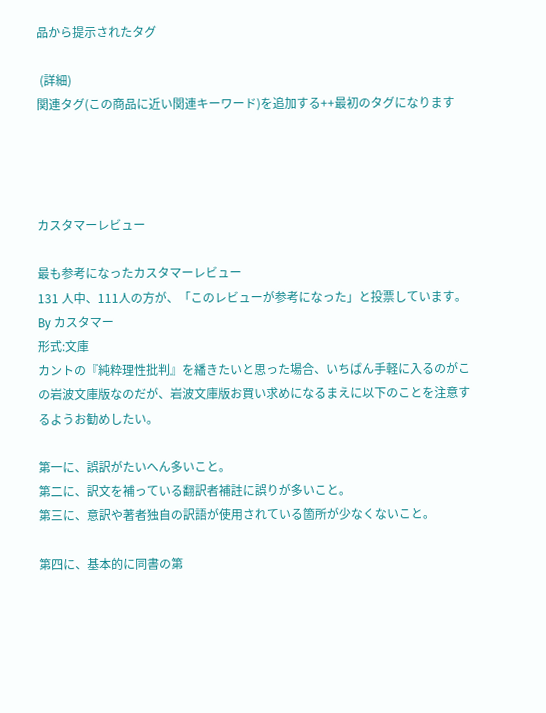品から提示されたタグ

 (詳細)
関連タグ(この商品に近い関連キーワード)を追加する++最初のタグになります




カスタマーレビュー

最も参考になったカスタマーレビュー
131 人中、111人の方が、「このレビューが参考になった」と投票しています。
By カスタマー
形式:文庫
カントの『純粋理性批判』を繙きたいと思った場合、いちばん手軽に入るのがこの岩波文庫版なのだが、岩波文庫版お買い求めになるまえに以下のことを注意するようお勧めしたい。

第一に、誤訳がたいへん多いこと。
第二に、訳文を補っている翻訳者補註に誤りが多いこと。
第三に、意訳や著者独自の訳語が使用されている箇所が少なくないこと。

第四に、基本的に同書の第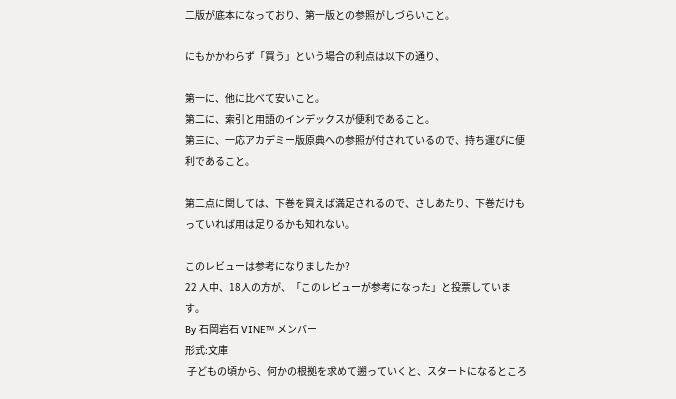二版が底本になっており、第一版との参照がしづらいこと。

にもかかわらず「買う」という場合の利点は以下の通り、

第一に、他に比べて安いこと。
第二に、索引と用語のインデックスが便利であること。
第三に、一応アカデミー版原典への参照が付されているので、持ち運びに便利であること。

第二点に関しては、下巻を買えば満足されるので、さしあたり、下巻だけもっていれば用は足りるかも知れない。

このレビューは参考になりましたか?
22 人中、18人の方が、「このレビューが参考になった」と投票しています。
By 石岡岩石 VINE™ メンバー
形式:文庫
 子どもの頃から、何かの根拠を求めて遡っていくと、スタートになるところ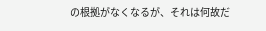の根拠がなくなるが、それは何故だ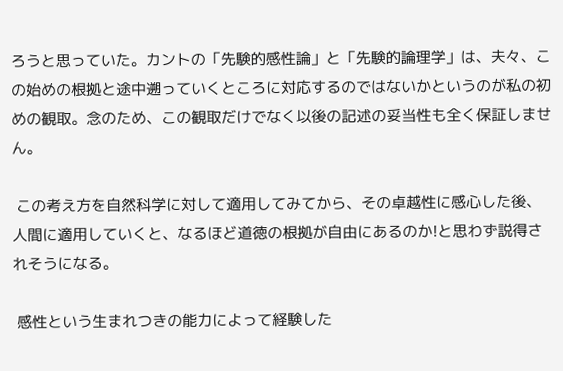ろうと思っていた。カントの「先験的感性論」と「先験的論理学」は、夫々、この始めの根拠と途中遡っていくところに対応するのではないかというのが私の初めの観取。念のため、この観取だけでなく以後の記述の妥当性も全く保証しません。

 この考え方を自然科学に対して適用してみてから、その卓越性に感心した後、人間に適用していくと、なるほど道徳の根拠が自由にあるのか!と思わず説得されそうになる。

 感性という生まれつきの能力によって経験した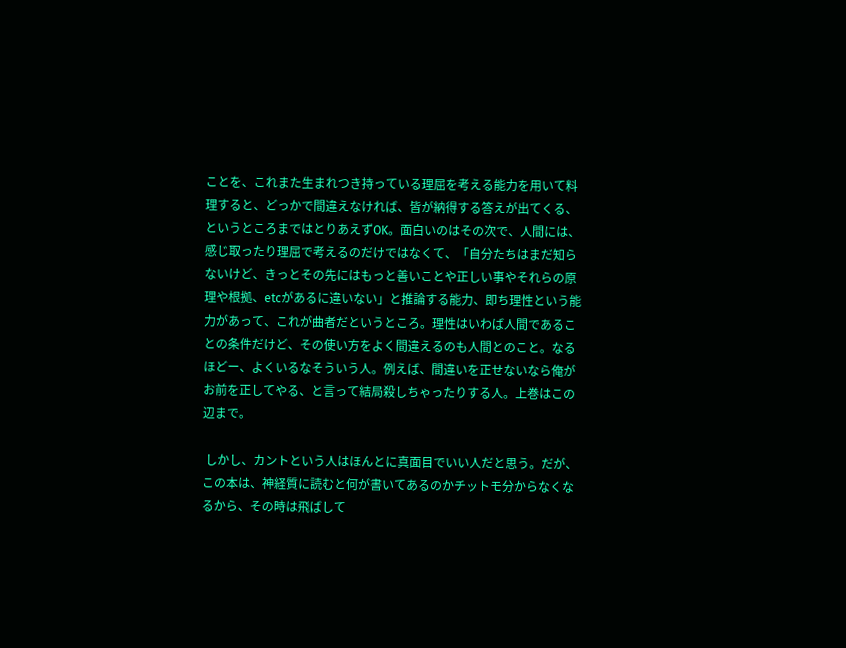ことを、これまた生まれつき持っている理屈を考える能力を用いて料理すると、どっかで間違えなければ、皆が納得する答えが出てくる、というところまではとりあえずOK。面白いのはその次で、人間には、感じ取ったり理屈で考えるのだけではなくて、「自分たちはまだ知らないけど、きっとその先にはもっと善いことや正しい事やそれらの原理や根拠、etcがあるに違いない」と推論する能力、即ち理性という能力があって、これが曲者だというところ。理性はいわば人間であることの条件だけど、その使い方をよく間違えるのも人間とのこと。なるほどー、よくいるなそういう人。例えば、間違いを正せないなら俺がお前を正してやる、と言って結局殺しちゃったりする人。上巻はこの辺まで。

 しかし、カントという人はほんとに真面目でいい人だと思う。だが、この本は、神経質に読むと何が書いてあるのかチットモ分からなくなるから、その時は飛ばして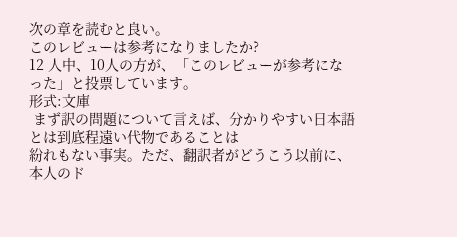次の章を読むと良い。
このレビューは参考になりましたか?
12 人中、10人の方が、「このレビューが参考になった」と投票しています。
形式:文庫
 まず訳の問題について言えば、分かりやすい日本語とは到底程遠い代物であることは
紛れもない事実。ただ、翻訳者がどうこう以前に、本人のド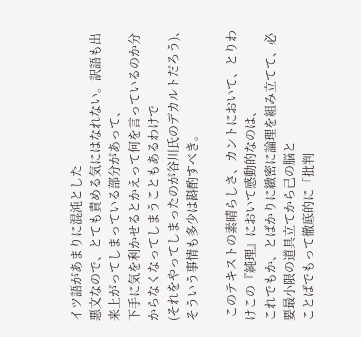イツ語があまりに混沌とした
悪文なので、とても責める気にはなれない。訳語も出来上がってしまっている部分があって、
下手に気を利かせるとかえって何を言っているのか分からなくなってしまうこともあるわけで
(それをやってしまったのが谷川氏のデカルトだろう)、そういう事情も多少は斟酌すべき。

 このテキストの素晴らしさ、カントにおいて、とりわけこの『純理』において感動的なのは、
これでもか、とばかりに緻密に論理を組み立てて、必要最小限の道具立てから己の脳と
ことばでもって徹底的に「批判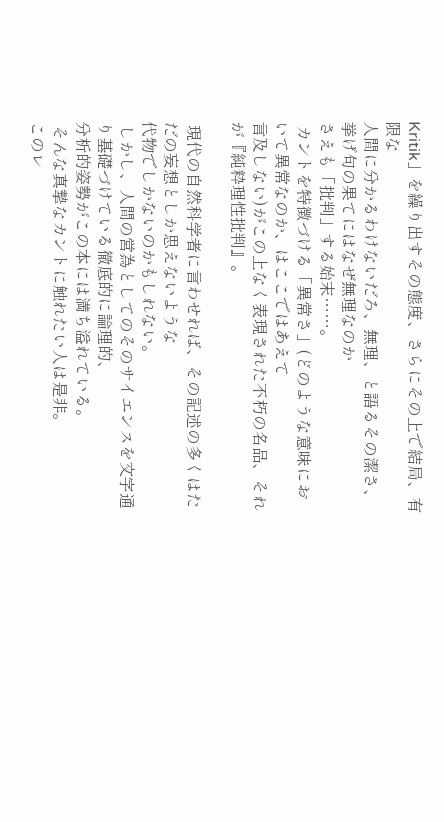Kritik」を繰り出すその態度、さらにその上で結局、有限な
人間に分かるわけないだろ、無理、と語るその潔さ、挙げ句の果てにはなぜ無理なのか
さえも「批判」する始末……。
 カントを特徴づける「異常さ」(どのような意味において異常なのか、はここではあえて
言及しない)がこの上なく表現された不朽の名品、それが『純粋理性批判』。

 現代の自然科学者に言わせれば、その記述の多くはただの妄想としか思えないような
代物でしかないのかもしれない。
 しかし、人間の営為としてのそのサイエンスを文字通り基礎づけている徹底的に論理的、
分析的姿勢がこの本には満ち溢れている。
 そんな真摯なカントに触れたい人は是非。
このレ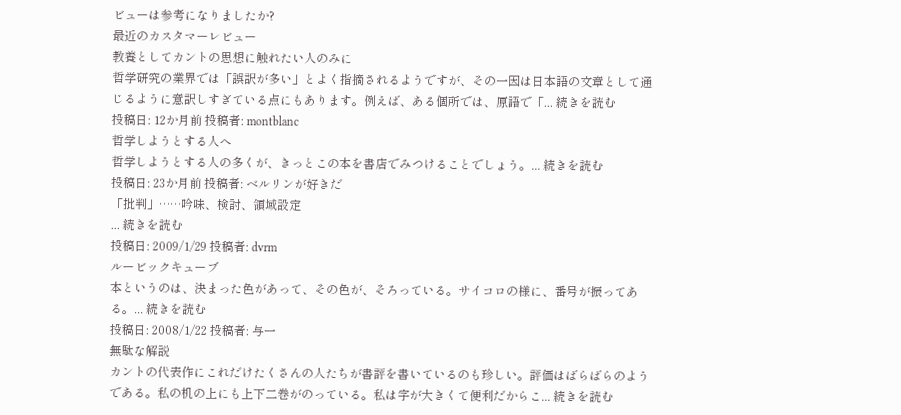ビューは参考になりましたか?
最近のカスタマーレビュー
教養としてカントの思想に触れたい人のみに
哲学研究の業界では「誤訳が多い」とよく指摘されるようですが、その一因は日本語の文章として通じるように意訳しすぎている点にもあります。例えば、ある個所では、原語で「... 続きを読む
投稿日: 12か月前 投稿者: montblanc
哲学しようとする人へ
哲学しようとする人の多くが、きっとこの本を書店でみつけることでしょう。... 続きを読む
投稿日: 23か月前 投稿者: ベルリンが好きだ
「批判」……吟味、検討、領域設定
... 続きを読む
投稿日: 2009/1/29 投稿者: dvrm
ルービックキューブ
本というのは、決まった色があって、その色が、そろっている。サイコロの様に、番号が振ってある。... 続きを読む
投稿日: 2008/1/22 投稿者: 与一
無駄な解説
カントの代表作にこれだけたくさんの人たちが書評を書いているのも珍しい。評価はばらばらのようである。私の机の上にも上下二巻がのっている。私は字が大きくて便利だからこ... 続きを読む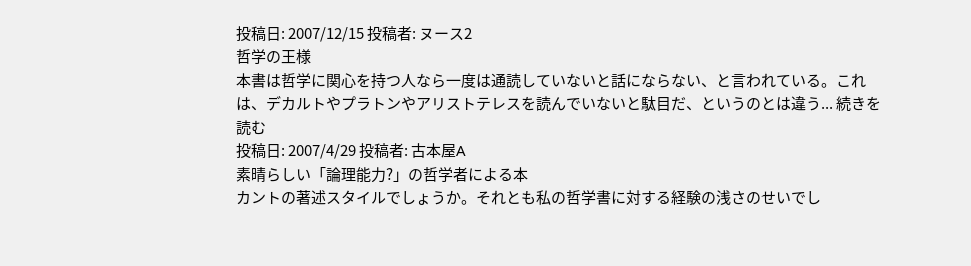投稿日: 2007/12/15 投稿者: ヌース2
哲学の王様
本書は哲学に関心を持つ人なら一度は通読していないと話にならない、と言われている。これは、デカルトやプラトンやアリストテレスを読んでいないと駄目だ、というのとは違う... 続きを読む
投稿日: 2007/4/29 投稿者: 古本屋A
素晴らしい「論理能力?」の哲学者による本
カントの著述スタイルでしょうか。それとも私の哲学書に対する経験の浅さのせいでし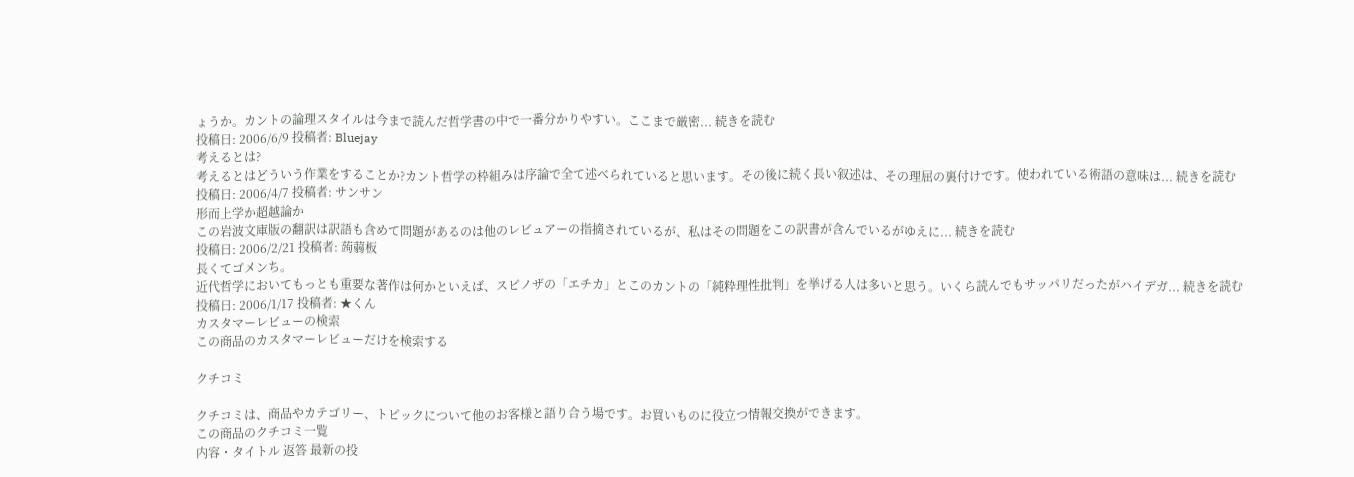ょうか。カントの論理スタイルは今まで読んだ哲学書の中で一番分かりやすい。ここまで厳密... 続きを読む
投稿日: 2006/6/9 投稿者: Bluejay
考えるとは?
考えるとはどういう作業をすることか?カント哲学の枠組みは序論で全て述べられていると思います。その後に続く長い叙述は、その理屈の裏付けです。使われている術語の意味は... 続きを読む
投稿日: 2006/4/7 投稿者: サンサン
形而上学か超越論か
この岩波文庫版の翻訳は訳語も含めて問題があるのは他のレビュアーの指摘されているが、私はその問題をこの訳書が含んでいるがゆえに... 続きを読む
投稿日: 2006/2/21 投稿者: 蒟蒻板
長くてゴメンち。
近代哲学においてもっとも重要な著作は何かといえば、スピノザの「エチカ」とこのカントの「純粋理性批判」を挙げる人は多いと思う。いくら読んでもサッパリだったがハイデガ... 続きを読む
投稿日: 2006/1/17 投稿者: ★くん
カスタマーレビューの検索
この商品のカスタマーレビューだけを検索する

クチコミ

クチコミは、商品やカテゴリー、トピックについて他のお客様と語り合う場です。お買いものに役立つ情報交換ができます。
この商品のクチコミ一覧
内容・タイトル 返答 最新の投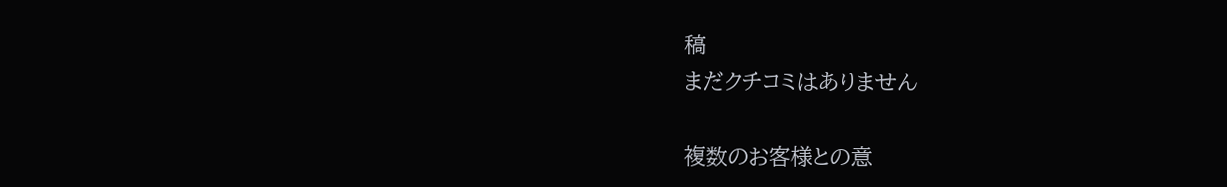稿
まだクチコミはありません

複数のお客様との意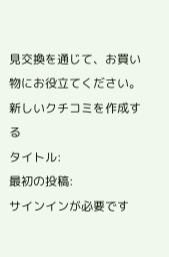見交換を通じて、お買い物にお役立てください。
新しいクチコミを作成する
タイトル:
最初の投稿:
サインインが必要です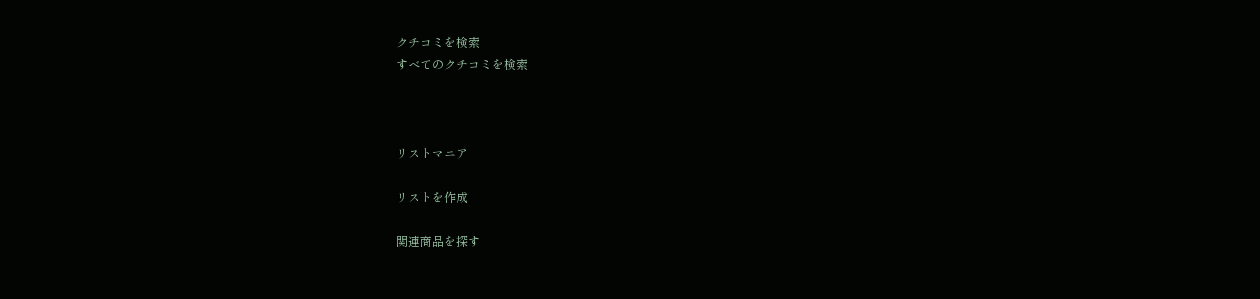クチコミを検索
すべてのクチコミを検索



リストマニア

リストを作成

関連商品を探す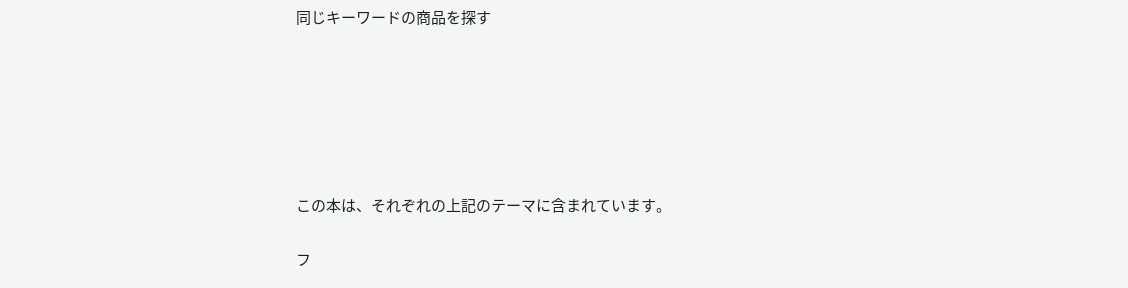同じキーワードの商品を探す






この本は、それぞれの上記のテーマに含まれています。

フ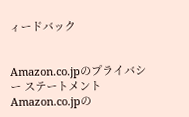ィードバック


Amazon.co.jpのプライバシー ステートメント Amazon.co.jpの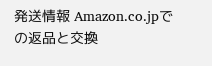発送情報 Amazon.co.jpでの返品と交換